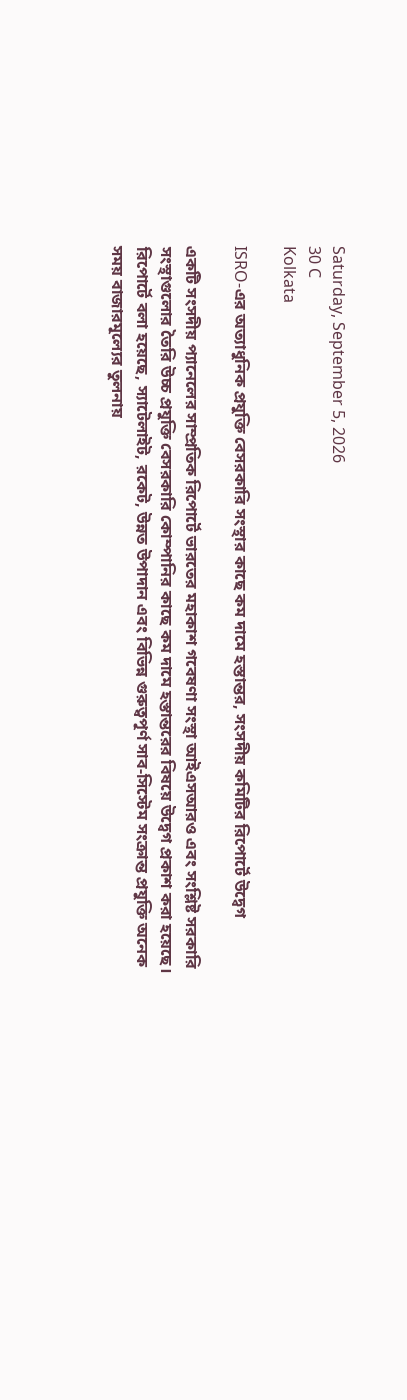Saturday, September 5, 2026
30 C
Kolkata

ISRO-এর অত্যাধুনিক প্রযুক্তি বেসরকারি সংস্থার কাছে কম দামে হস্তান্তর, সংসদীয় কমিটির রিপোর্টে উদ্বেগ

একটি সংসদীয় প্যানেলের সাম্প্রতিক রিপোর্টে ভারতের মহাকাশ গবেষণা সংস্থা আইএসআরও এবং সংশ্লিষ্ট সরকারি সংস্থাগুলোর তৈরি উচ্চ প্রযুক্তি বেসরকারি কোম্পানির কাছে কম দামে হস্তান্তরের বিষয়ে উদ্বেগ প্রকাশ করা হয়েছে। রিপোর্টে বলা হয়েছে, স্যাটেলাইট, রকেট, উন্নত উপাদান এবং বিভিন্ন গুরুত্বপূর্ণ সাব-সিস্টেম সংক্রান্ত প্রযুক্তি অনেক সময় বাজারমূল্যের তুলনায়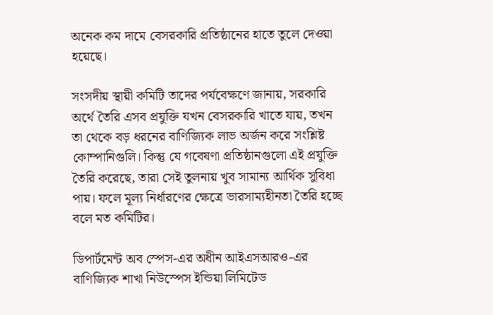অনেক কম দামে বেসরকারি প্রতিষ্ঠানের হাতে তুলে দেওয়া হয়েছে।

সংসদীয় স্থায়ী কমিটি তাদের পর্যবেক্ষণে জানায়, সরকারি অর্থে তৈরি এসব প্রযুক্তি যখন বেসরকারি খাতে যায়, তখন তা থেকে বড় ধরনের বাণিজ্যিক লাভ অর্জন করে সংশ্লিষ্ট কোম্পানিগুলি। কিন্তু যে গবেষণা প্রতিষ্ঠানগুলো এই প্রযুক্তি তৈরি করেছে, তারা সেই তুলনায় খুব সামান্য আর্থিক সুবিধা পায়। ফলে মূল্য নির্ধারণের ক্ষেত্রে ভারসাম্যহীনতা তৈরি হচ্ছে বলে মত কমিটির।

ডিপার্টমেন্ট অব স্পেস-এর অধীন আইএসআরও-এর বাণিজ্যিক শাখা নিউস্পেস ইন্ডিয়া লিমিটেড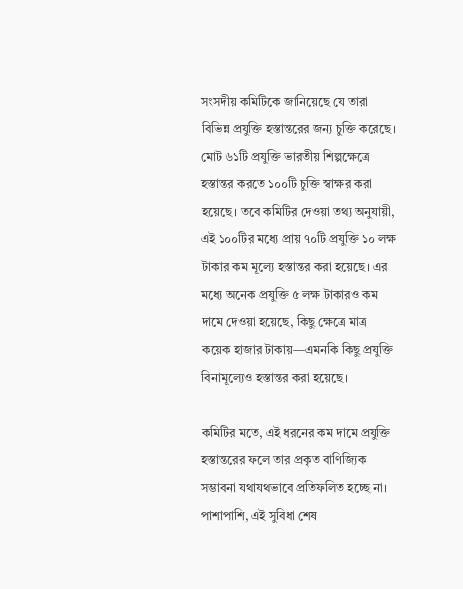সংসদীয় কমিটিকে জানিয়েছে যে তারা বিভিন্ন প্রযুক্তি হস্তান্তরের জন্য চুক্তি করেছে। মোট ৬১টি প্রযুক্তি ভারতীয় শিল্পক্ষেত্রে হস্তান্তর করতে ১০০টি চুক্তি স্বাক্ষর করা হয়েছে। তবে কমিটির দেওয়া তথ্য অনুযায়ী, এই ১০০টির মধ্যে প্রায় ৭০টি প্রযুক্তি ১০ লক্ষ টাকার কম মূল্যে হস্তান্তর করা হয়েছে। এর মধ্যে অনেক প্রযুক্তি ৫ লক্ষ টাকারও কম দামে দেওয়া হয়েছে, কিছু ক্ষেত্রে মাত্র কয়েক হাজার টাকায়—এমনকি কিছু প্রযুক্তি বিনামূল্যেও হস্তান্তর করা হয়েছে।

কমিটির মতে, এই ধরনের কম দামে প্রযুক্তি হস্তান্তরের ফলে তার প্রকৃত বাণিজ্যিক সম্ভাবনা যথাযথভাবে প্রতিফলিত হচ্ছে না। পাশাপাশি, এই সুবিধা শেষ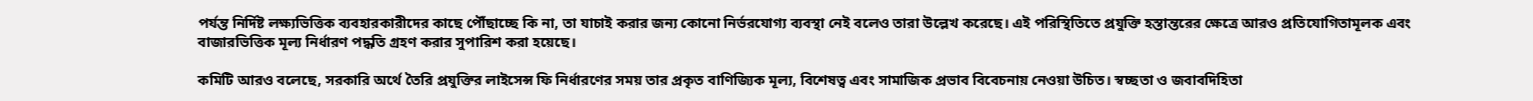পর্যন্ত নির্দিষ্ট লক্ষ্যভিত্তিক ব্যবহারকারীদের কাছে পৌঁছাচ্ছে কি না, তা যাচাই করার জন্য কোনো নির্ভরযোগ্য ব্যবস্থা নেই বলেও তারা উল্লেখ করেছে। এই পরিস্থিতিতে প্রযুক্তি হস্তান্তরের ক্ষেত্রে আরও প্রতিযোগিতামূলক এবং বাজারভিত্তিক মূল্য নির্ধারণ পদ্ধতি গ্রহণ করার সুপারিশ করা হয়েছে।

কমিটি আরও বলেছে, সরকারি অর্থে তৈরি প্রযুক্তির লাইসেন্স ফি নির্ধারণের সময় তার প্রকৃত বাণিজ্যিক মূল্য, বিশেষত্ব এবং সামাজিক প্রভাব বিবেচনায় নেওয়া উচিত। স্বচ্ছতা ও জবাবদিহিতা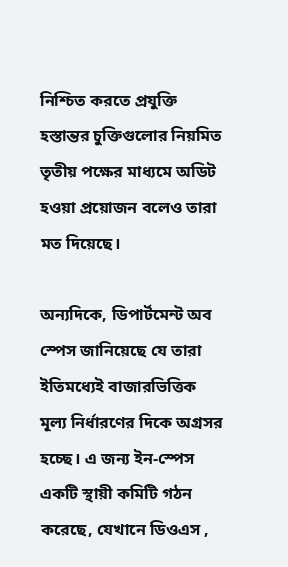নিশ্চিত করতে প্রযুক্তি হস্তান্তর চুক্তিগুলোর নিয়মিত তৃতীয় পক্ষের মাধ্যমে অডিট হওয়া প্রয়োজন বলেও তারা মত দিয়েছে।

অন্যদিকে, ডিপার্টমেন্ট অব স্পেস জানিয়েছে যে তারা ইতিমধ্যেই বাজারভিত্তিক মূল্য নির্ধারণের দিকে অগ্রসর হচ্ছে। এ জন্য ইন-স্পেস একটি স্থায়ী কমিটি গঠন করেছে, যেখানে ডিওএস ,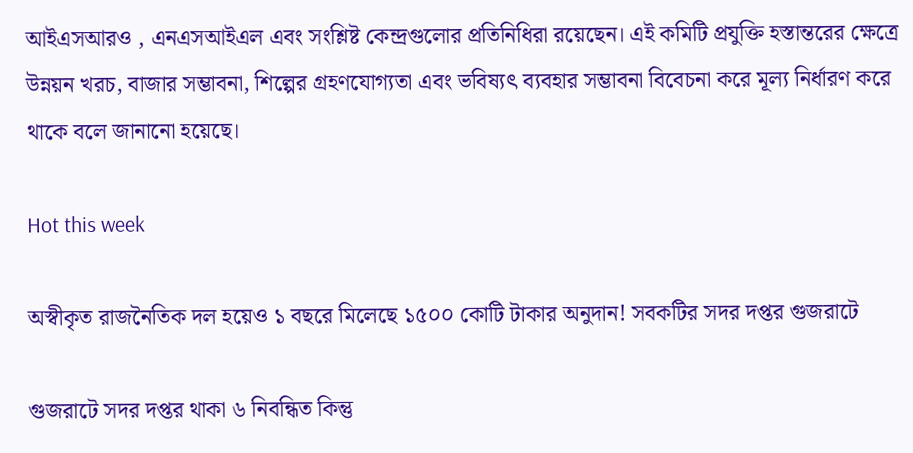আইএসআরও , এনএসআইএল এবং সংশ্লিষ্ট কেন্দ্রগুলোর প্রতিনিধিরা রয়েছেন। এই কমিটি প্রযুক্তি হস্তান্তরের ক্ষেত্রে উন্নয়ন খরচ, বাজার সম্ভাবনা, শিল্পের গ্রহণযোগ্যতা এবং ভবিষ্যৎ ব্যবহার সম্ভাবনা বিবেচনা করে মূল্য নির্ধারণ করে থাকে বলে জানানো হয়েছে।

Hot this week

অস্বীকৃত রাজনৈতিক দল হয়েও ১ বছরে মিলেছে ১৫০০ কোটি টাকার অনুদান! সবকটির সদর দপ্তর গুজরাটে

গুজরাটে সদর দপ্তর থাকা ৬ নিবন্ধিত কিন্তু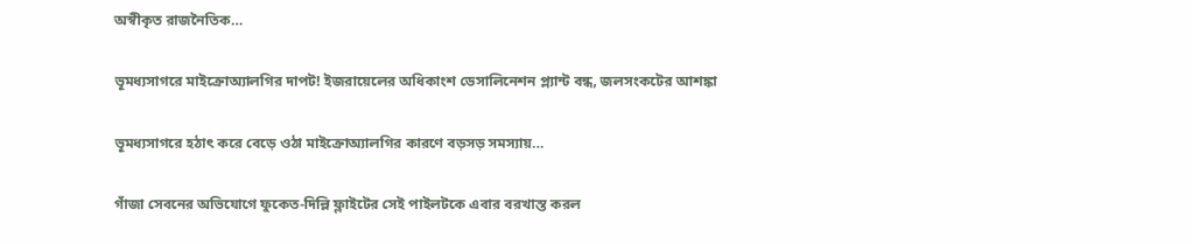অস্বীকৃত রাজনৈতিক...

ভূমধ্যসাগরে মাইক্রোঅ্যালগির দাপট! ইজরায়েলের অধিকাংশ ডেসালিনেশন প্ল্যান্ট বন্ধ, জলসংকটের আশঙ্কা

ভূমধ্যসাগরে হঠাৎ করে বেড়ে ওঠা মাইক্রোঅ্যালগির কারণে বড়সড় সমস্যায়...

গাঁজা সেবনের অভিযোগে ফুকেত-দিল্লি ফ্লাইটের সেই পাইলটকে এবার বরখাস্ত করল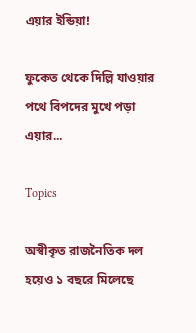এয়ার ইন্ডিয়া!

ফুকেত থেকে দিল্লি যাওয়ার পথে বিপদের মুখে পড়া এয়ার...

Topics

অস্বীকৃত রাজনৈতিক দল হয়েও ১ বছরে মিলেছে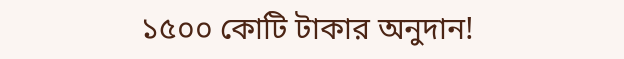১৫০০ কোটি টাকার অনুদান!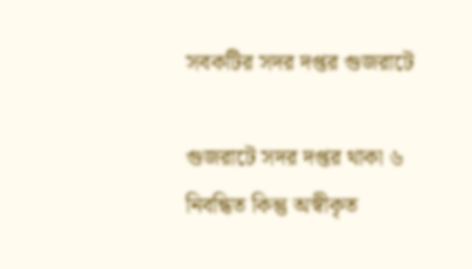সবকটির সদর দপ্তর গুজরাটে

গুজরাটে সদর দপ্তর থাকা ৬ নিবন্ধিত কিন্তু অস্বীকৃত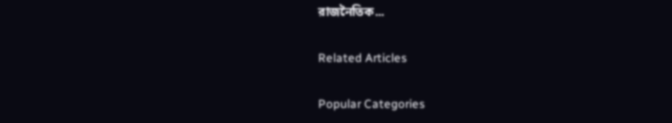রাজনৈতিক...

Related Articles

Popular Categories